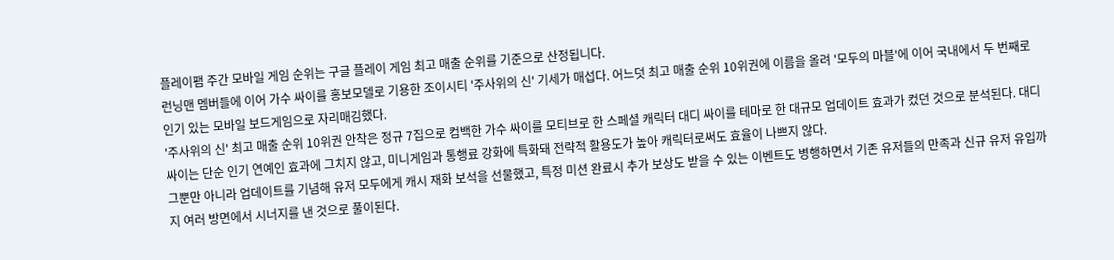플레이팸 주간 모바일 게임 순위는 구글 플레이 게임 최고 매출 순위를 기준으로 산정됩니다.
런닝맨 멤버들에 이어 가수 싸이를 홍보모델로 기용한 조이시티 '주사위의 신' 기세가 매섭다. 어느덧 최고 매출 순위 10위권에 이름을 올려 '모두의 마블'에 이어 국내에서 두 번째로 인기 있는 모바일 보드게임으로 자리매김했다.
'주사위의 신' 최고 매출 순위 10위권 안착은 정규 7집으로 컴백한 가수 싸이를 모티브로 한 스페셜 캐릭터 대디 싸이를 테마로 한 대규모 업데이트 효과가 컸던 것으로 분석된다. 대디 싸이는 단순 인기 연예인 효과에 그치지 않고, 미니게임과 통행료 강화에 특화돼 전략적 활용도가 높아 캐릭터로써도 효율이 나쁘지 않다.
그뿐만 아니라 업데이트를 기념해 유저 모두에게 캐시 재화 보석을 선물했고, 특정 미션 완료시 추가 보상도 받을 수 있는 이벤트도 병행하면서 기존 유저들의 만족과 신규 유저 유입까지 여러 방면에서 시너지를 낸 것으로 풀이된다.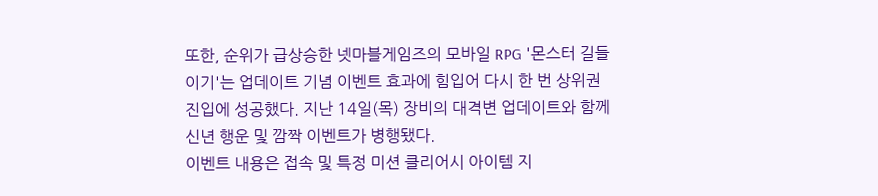또한, 순위가 급상승한 넷마블게임즈의 모바일 RPG '몬스터 길들이기'는 업데이트 기념 이벤트 효과에 힘입어 다시 한 번 상위권 진입에 성공했다. 지난 14일(목) 장비의 대격변 업데이트와 함께 신년 행운 및 깜짝 이벤트가 병행됐다.
이벤트 내용은 접속 및 특정 미션 클리어시 아이템 지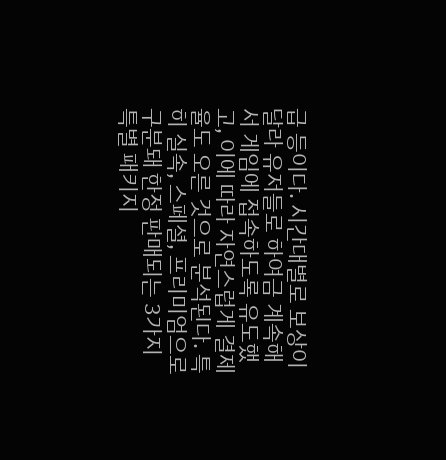급 등이다. 시간대별로 보상이 달라 유저들로 하여금 계속해서 게임에 접속하도록 유도했고, 이에 따라 자연스럽게 결제율도 오른 것으로 분석된다. 특히 실속, 스페셜, 프리미엄으로 구분돼 한정 판매되는 3가지 특별 패키지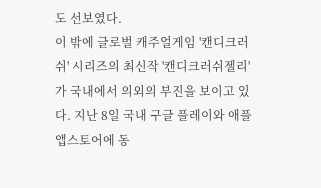도 선보였다.
이 밖에 글로벌 캐주얼게임 '캔디크러쉬' 시리즈의 최신작 '캔디크러쉬젤리'가 국내에서 의외의 부진을 보이고 있다. 지난 8일 국내 구글 플레이와 애플 앱스토어에 동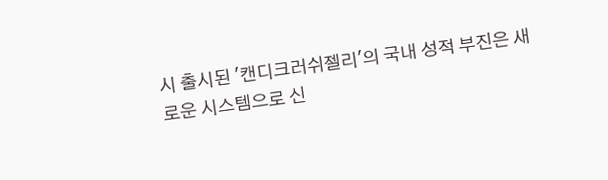시 출시된 '캔디크러쉬젤리'의 국내 성적 부진은 새로운 시스템으로 신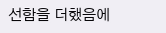선함을 더했음에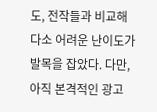도, 전작들과 비교해 다소 어려운 난이도가 발목을 잡았다. 다만, 아직 본격적인 광고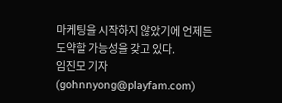마케팅을 시작하지 않았기에 언제든 도약할 가능성을 갖고 있다.
임진모 기자 (gohnnyong@playfam.com)